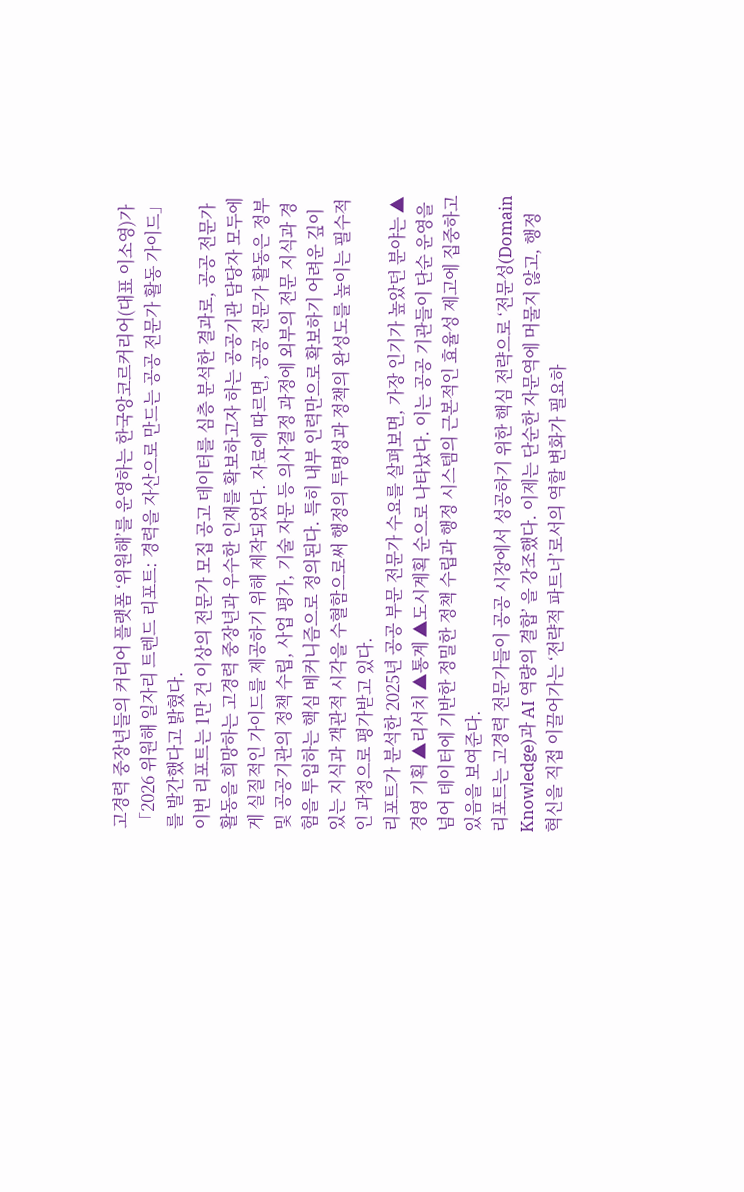고경력 중장년들의 커리어 플랫폼 ‘위원해’를 운영하는 한국앙코르커리어(대표 이소영)가 「2026 위원해 일자리 트렌드 리포트: 경력을 자산으로 만드는 공공 전문가 활동 가이드」를 발간했다고 밝혔다.
이번 리포트는 1만 건 이상의 전문가 모집 공고 데이터를 심층 분석한 결과로, 공공 전문가 활동을 희망하는 고경력 중장년과 우수한 인재를 확보하고자 하는 공공기관 담당자 모두에게 실질적인 가이드를 제공하기 위해 제작되었다. 자료에 따르면, 공공 전문가 활동은 정부 및 공공기관의 정책 수립, 사업 평가, 기술 자문 등 의사결정 과정에 외부의 전문 지식과 경험을 투입하는 핵심 메커니즘으로 정의된다. 특히 내부 인력만으로 확보하기 어려운 깊이 있는 지식과 객관적 시각을 수혈함으로써 행정의 투명성과 정책의 완성도를 높이는 필수적인 과정으로 평가받고 있다.
리포트가 분석한 2025년 공공 부문 전문가 수요를 살펴보면, 가장 인기가 높았던 분야는 ▲경영 기획 ▲리서치 ▲통계 ▲도시계획 순으로 나타났다. 이는 공공 기관들이 단순 운영을 넘어 데이터에 기반한 정밀한 정책 수립과 행정 시스템의 근본적인 효율성 제고에 집중하고 있음을 보여준다.
리포트는 고경력 전문가들이 공공 시장에서 성공하기 위한 핵심 전략으로 ‘전문성(Domain Knowledge)과 AI 역량의 결합’ 을 강조했다. 이제는 단순한 자문역에 머물지 않고, 행정 혁신을 직접 이끌어가는 ‘전략적 파트너’로서의 역할 변화가 필요하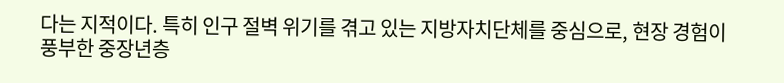다는 지적이다. 특히 인구 절벽 위기를 겪고 있는 지방자치단체를 중심으로, 현장 경험이 풍부한 중장년층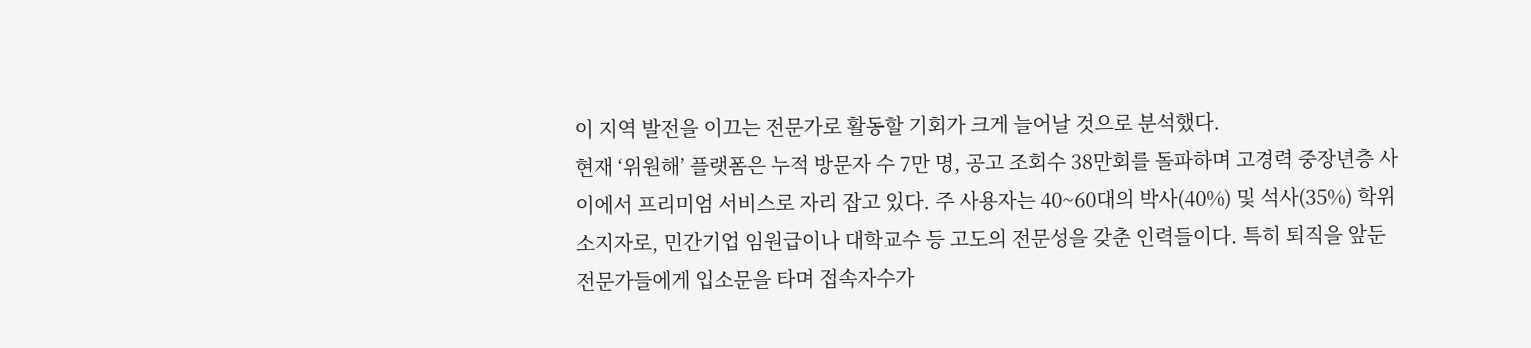이 지역 발전을 이끄는 전문가로 활동할 기회가 크게 늘어날 것으로 분석했다.
현재 ‘위원해’ 플랫폼은 누적 방문자 수 7만 명, 공고 조회수 38만회를 돌파하며 고경력 중장년층 사이에서 프리미엄 서비스로 자리 잡고 있다. 주 사용자는 40~60대의 박사(40%) 및 석사(35%) 학위 소지자로, 민간기업 임원급이나 대학교수 등 고도의 전문성을 갖춘 인력들이다. 특히 퇴직을 앞둔 전문가들에게 입소문을 타며 접속자수가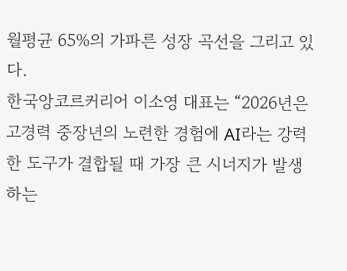월평균 65%의 가파른 성장 곡선을 그리고 있다.
한국앙코르커리어 이소영 대표는 “2026년은 고경력 중장년의 노련한 경험에 AI라는 강력한 도구가 결합될 때 가장 큰 시너지가 발생하는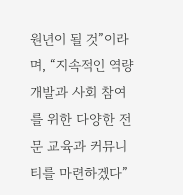원년이 될 것”이라며, “지속적인 역량 개발과 사회 참여를 위한 다양한 전문 교육과 커뮤니티를 마련하겠다”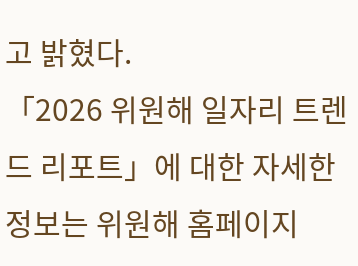고 밝혔다.
「2026 위원해 일자리 트렌드 리포트」에 대한 자세한 정보는 위원해 홈페이지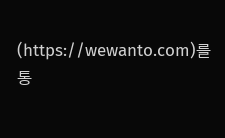(https://wewanto.com)를 통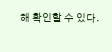해 확인할 수 있다.